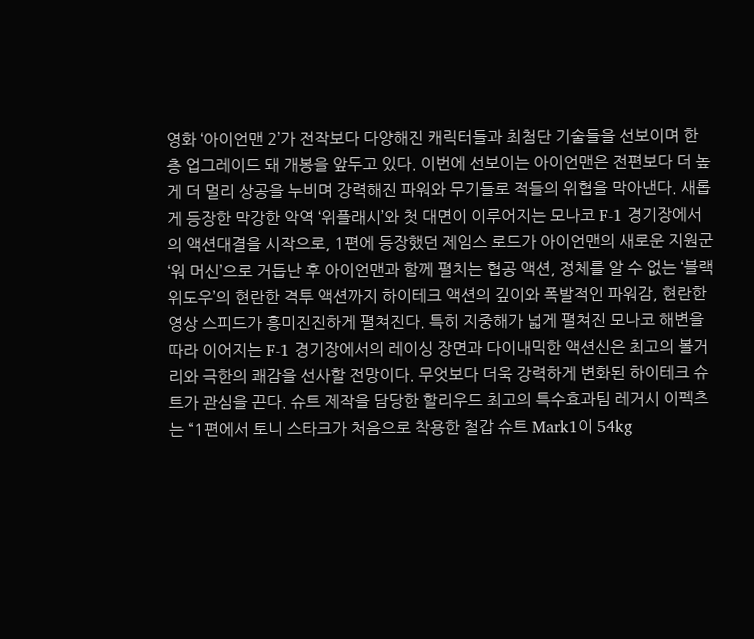영화 ‘아이언맨 2’가 전작보다 다양해진 캐릭터들과 최첨단 기술들을 선보이며 한층 업그레이드 돼 개봉을 앞두고 있다. 이번에 선보이는 아이언맨은 전편보다 더 높게 더 멀리 상공을 누비며 강력해진 파워와 무기들로 적들의 위협을 막아낸다. 새롭게 등장한 막강한 악역 ‘위플래시’와 첫 대면이 이루어지는 모나코 F-1 경기장에서의 액션대결을 시작으로, 1편에 등장했던 제임스 로드가 아이언맨의 새로운 지원군 ‘워 머신’으로 거듭난 후 아이언맨과 함께 펼치는 협공 액션, 정체를 알 수 없는 ‘블랙 위도우’의 현란한 격투 액션까지 하이테크 액션의 깊이와 폭발적인 파워감, 현란한 영상 스피드가 흥미진진하게 펼쳐진다. 특히 지중해가 넓게 펼쳐진 모나코 해변을 따라 이어지는 F-1 경기장에서의 레이싱 장면과 다이내믹한 액션신은 최고의 볼거리와 극한의 쾌감을 선사할 전망이다. 무엇보다 더욱 강력하게 변화된 하이테크 슈트가 관심을 끈다. 슈트 제작을 담당한 할리우드 최고의 특수효과팀 레거시 이펙츠는 “1편에서 토니 스타크가 처음으로 착용한 철갑 슈트 Mark1이 54kg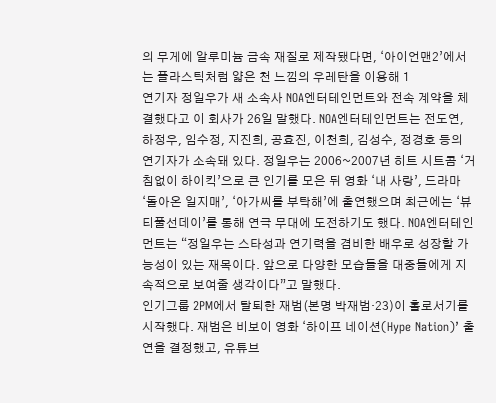의 무게에 알루미늄 금속 재질로 제작됐다면, ‘아이언맨2’에서는 플라스틱처럼 얇은 천 느낌의 우레탄을 이용해 1
연기자 정일우가 새 소속사 NOA엔터테인먼트와 전속 계약을 체결했다고 이 회사가 26일 말했다. NOA엔터테인먼트는 전도연, 하정우, 임수정, 지진희, 공효진, 이천희, 김성수, 정경호 등의 연기자가 소속돼 있다. 정일우는 2006~2007년 히트 시트콤 ‘거침없이 하이킥’으로 큰 인기를 모은 뒤 영화 ‘내 사랑’, 드라마 ‘돌아온 일지매’, ‘아가씨를 부탁해’에 출연했으며 최근에는 ‘뷰티풀선데이’를 통해 연극 무대에 도전하기도 했다. NOA엔터테인먼트는 “정일우는 스타성과 연기력을 겸비한 배우로 성장할 가능성이 있는 재목이다. 앞으로 다양한 모습들을 대중들에게 지속적으로 보여줄 생각이다”고 말했다.
인기그룹 2PM에서 탈퇴한 재범(본명 박재범·23)이 홀로서기를 시작했다. 재범은 비보이 영화 ‘하이프 네이션(Hype Nation)’ 출연을 결정했고, 유튜브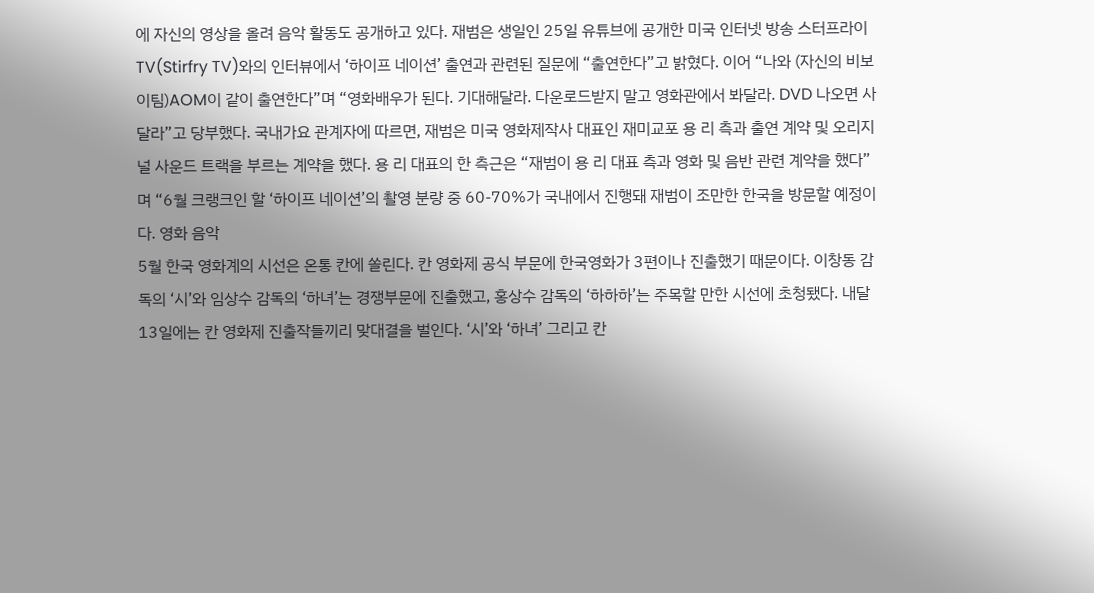에 자신의 영상을 올려 음악 활동도 공개하고 있다. 재범은 생일인 25일 유튜브에 공개한 미국 인터넷 방송 스터프라이TV(Stirfry TV)와의 인터뷰에서 ‘하이프 네이션’ 출연과 관련된 질문에 “출연한다”고 밝혔다. 이어 “나와 (자신의 비보이팀)AOM이 같이 출연한다”며 “영화배우가 된다. 기대해달라. 다운로드받지 말고 영화관에서 봐달라. DVD 나오면 사달라”고 당부했다. 국내가요 관계자에 따르면, 재범은 미국 영화제작사 대표인 재미교포 용 리 측과 출연 계약 및 오리지널 사운드 트랙을 부르는 계약을 했다. 용 리 대표의 한 측근은 “재범이 용 리 대표 측과 영화 및 음반 관련 계약을 했다”며 “6월 크랭크인 할 ‘하이프 네이션’의 촬영 분량 중 60-70%가 국내에서 진행돼 재범이 조만한 한국을 방문할 예정이다. 영화 음악
5월 한국 영화계의 시선은 온통 칸에 쏠린다. 칸 영화제 공식 부문에 한국영화가 3편이나 진출했기 때문이다. 이창동 감독의 ‘시’와 임상수 감독의 ‘하녀’는 경쟁부문에 진출했고, 홍상수 감독의 ‘하하하’는 주목할 만한 시선에 초청됐다. 내달 13일에는 칸 영화제 진출작들끼리 맞대결을 벌인다. ‘시’와 ‘하녀’ 그리고 칸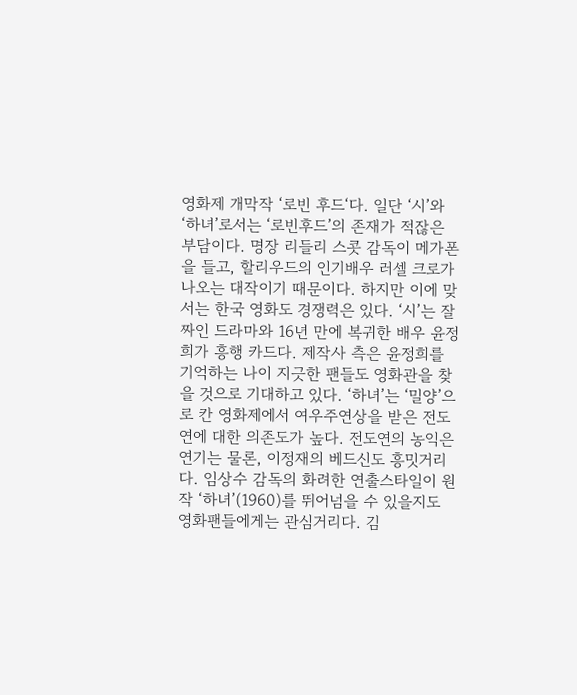영화제 개막작 ‘로빈 후드‘다. 일단 ‘시’와 ‘하녀’로서는 ‘로빈후드’의 존재가 적잖은 부담이다. 명장 리들리 스콧 감독이 메가폰을 들고, 할리우드의 인기배우 러셀 크로가 나오는 대작이기 때문이다. 하지만 이에 맞서는 한국 영화도 경쟁력은 있다. ‘시’는 잘 짜인 드라마와 16년 만에 복귀한 배우 윤정희가 흥행 카드다. 제작사 측은 윤정희를 기억하는 나이 지긋한 팬들도 영화관을 찾을 것으로 기대하고 있다. ‘하녀’는 ‘밀양’으로 칸 영화제에서 여우주연상을 받은 전도연에 대한 의존도가 높다. 전도연의 농익은 연기는 물론, 이정재의 베드신도 흥밋거리다. 임상수 감독의 화려한 연출스타일이 원작 ‘하녀’(1960)를 뛰어넘을 수 있을지도 영화팬들에게는 관심거리다. 김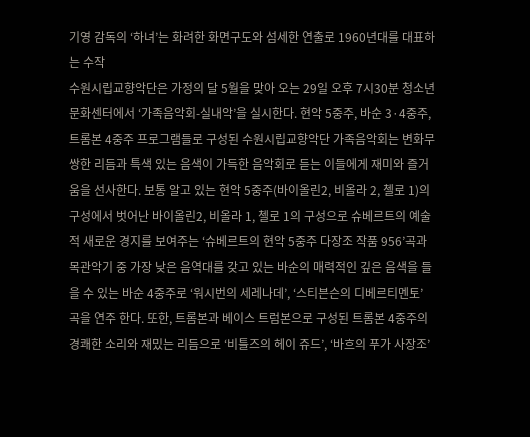기영 감독의 ‘하녀’는 화려한 화면구도와 섬세한 연출로 1960년대를 대표하는 수작
수원시립교향악단은 가정의 달 5월을 맞아 오는 29일 오후 7시30분 청소년문화센터에서 ‘가족음악회-실내악’을 실시한다. 현악 5중주, 바순 3·4중주, 트롬본 4중주 프로그램들로 구성된 수원시립교향악단 가족음악회는 변화무쌍한 리듬과 특색 있는 음색이 가득한 음악회로 듣는 이들에게 재미와 즐거움을 선사한다. 보통 알고 있는 현악 5중주(바이올린2, 비올라 2, 첼로 1)의 구성에서 벗어난 바이올린2, 비올라 1, 첼로 1의 구성으로 슈베르트의 예술적 새로운 경지를 보여주는 ‘슈베르트의 현악 5중주 다장조 작품 956’곡과 목관악기 중 가장 낮은 음역대를 갖고 있는 바순의 매력적인 깊은 음색을 들을 수 있는 바순 4중주로 ‘워시번의 세레나데’, ‘스티븐슨의 디베르티멘토’ 곡을 연주 한다. 또한, 트롬본과 베이스 트럼본으로 구성된 트롬본 4중주의 경쾌한 소리와 재밌는 리듬으로 ‘비틀즈의 헤이 쥬드’, ‘바흐의 푸가 사장조’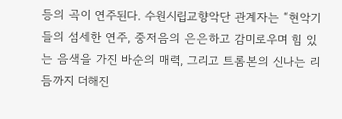등의 곡이 연주된다. 수원시립교향악단 관계자는 “현악기들의 섬세한 연주, 중저음의 은은하고 감미로우며 힘 있는 음색을 가진 바순의 매력, 그리고 트롬본의 신나는 리듬까지 더해진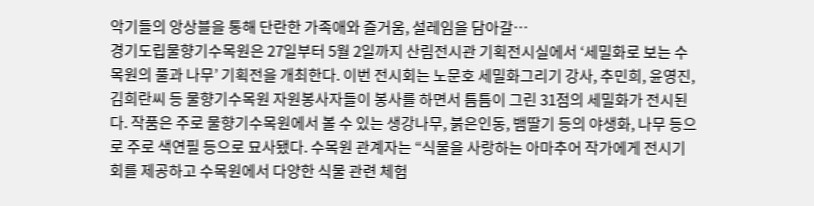악기들의 앙상블을 통해 단란한 가족애와 즐거움, 설레임을 담아갈…
경기도립물향기수목원은 27일부터 5월 2일까지 산림전시관 기획전시실에서 ‘세밀화로 보는 수목원의 풀과 나무’ 기획전을 개최한다. 이번 전시회는 노문호 세밀화그리기 강사, 추민희, 윤영진, 김희란씨 등 물향기수목원 자원봉사자들이 봉사를 하면서 틈틈이 그린 31점의 세밀화가 전시된다. 작품은 주로 물향기수목원에서 볼 수 있는 생강나무, 붉은인동, 뱀딸기 등의 야생화, 나무 등으로 주로 색연필 등으로 묘사됐다. 수목원 관계자는 “식물을 사랑하는 아마추어 작가에게 전시기회를 제공하고 수목원에서 다양한 식물 관련 체험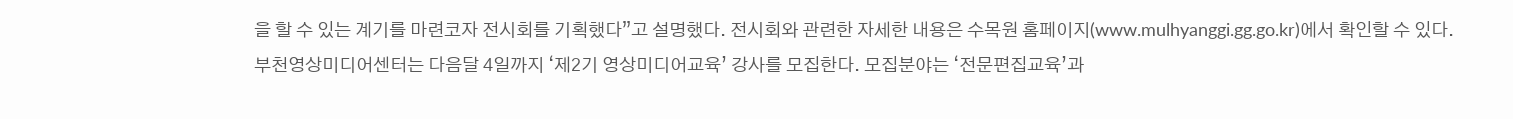을 할 수 있는 계기를 마련코자 전시회를 기획했다”고 설명했다. 전시회와 관련한 자세한 내용은 수목원 홈페이지(www.mulhyanggi.gg.go.kr)에서 확인할 수 있다.
부천영상미디어센터는 다음달 4일까지 ‘제2기 영상미디어교육’ 강사를 모집한다. 모집분야는 ‘전문편집교육’과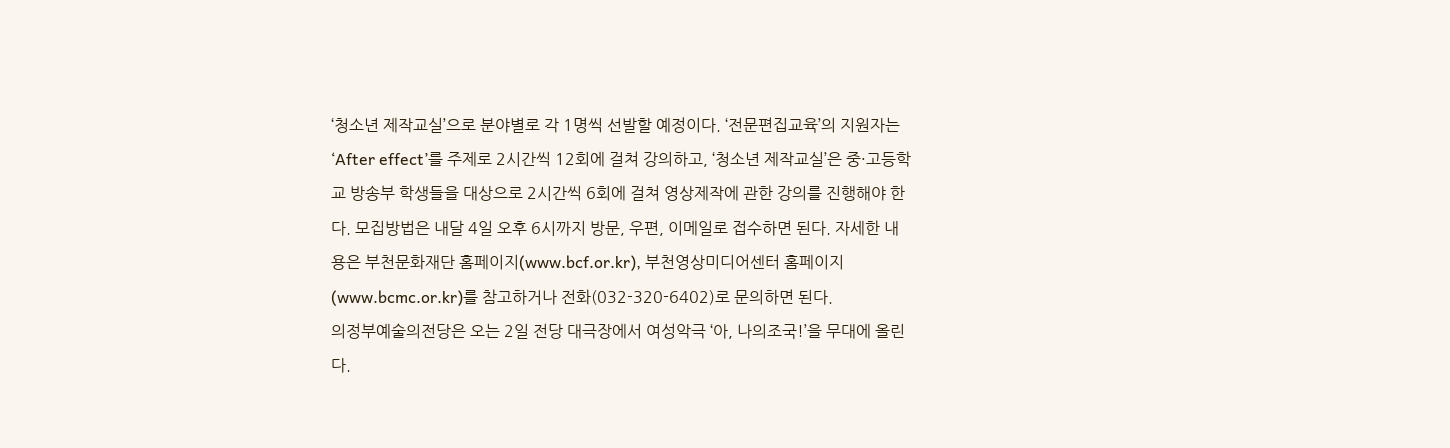‘청소년 제작교실’으로 분야별로 각 1명씩 선발할 예정이다. ‘전문편집교육’의 지원자는 ‘After effect’를 주제로 2시간씩 12회에 걸쳐 강의하고, ‘청소년 제작교실’은 중·고등학교 방송부 학생들을 대상으로 2시간씩 6회에 걸쳐 영상제작에 관한 강의를 진행해야 한다. 모집방법은 내달 4일 오후 6시까지 방문, 우편, 이메일로 접수하면 된다. 자세한 내용은 부천문화재단 홈페이지(www.bcf.or.kr), 부천영상미디어센터 홈페이지(www.bcmc.or.kr)를 참고하거나 전화(032-320-6402)로 문의하면 된다.
의정부예술의전당은 오는 2일 전당 대극장에서 여성악극 ‘아, 나의조국!’을 무대에 올린다.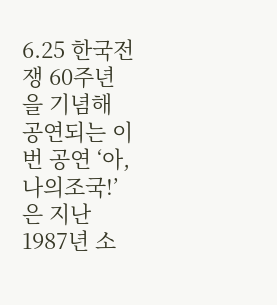6.25 한국전쟁 60주년을 기념해 공연되는 이번 공연 ‘아, 나의조국!’은 지난 1987년 소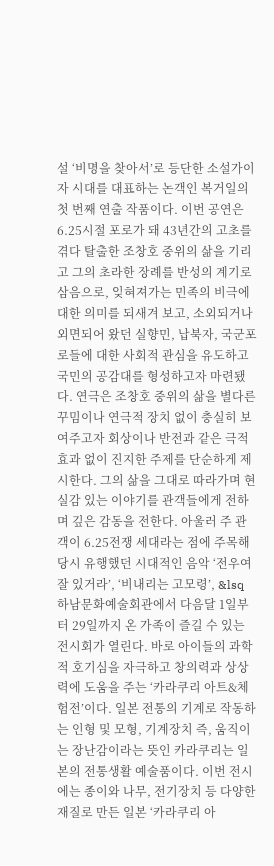설 ‘비명을 찾아서’로 등단한 소설가이자 시대를 대표하는 논객인 복거일의 첫 번째 연출 작품이다. 이번 공연은 6.25시절 포로가 돼 43년간의 고초를 겪다 탈출한 조창호 중위의 삶을 기리고 그의 초라한 장례를 반성의 계기로 삼음으로, 잊혀져가는 민족의 비극에 대한 의미를 되새겨 보고, 소외되거나 외면되어 왔던 실향민, 납북자, 국군포로들에 대한 사회적 관심을 유도하고 국민의 공감대를 형성하고자 마련됐다. 연극은 조창호 중위의 삶을 별다른 꾸밈이나 연극적 장치 없이 충실히 보여주고자 회상이나 반전과 같은 극적 효과 없이 진지한 주제를 단순하게 제시한다. 그의 삶을 그대로 따라가며 현실감 있는 이야기를 관객들에게 전하며 깊은 감동을 전한다. 아울러 주 관객이 6.25전쟁 세대라는 점에 주목해 당시 유행했던 시대적인 음악 ‘전우여 잘 있거라’, ‘비내리는 고모령’, &lsq
하남문화예술회관에서 다음달 1일부터 29일까지 온 가족이 즐길 수 있는 전시회가 열린다. 바로 아이들의 과학적 호기심을 자극하고 창의력과 상상력에 도움을 주는 ‘카라쿠리 아트&체험전’이다. 일본 전통의 기계로 작동하는 인형 및 모형, 기계장치 즉, 움직이는 장난감이라는 뜻인 카라쿠리는 일본의 전통생활 예술품이다. 이번 전시에는 종이와 나무, 전기장치 등 다양한 재질로 만든 일본 ‘카라쿠리 아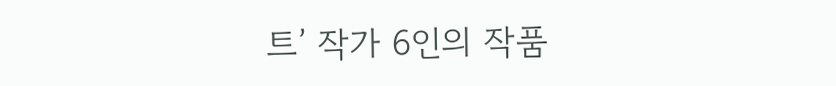트’ 작가 6인의 작품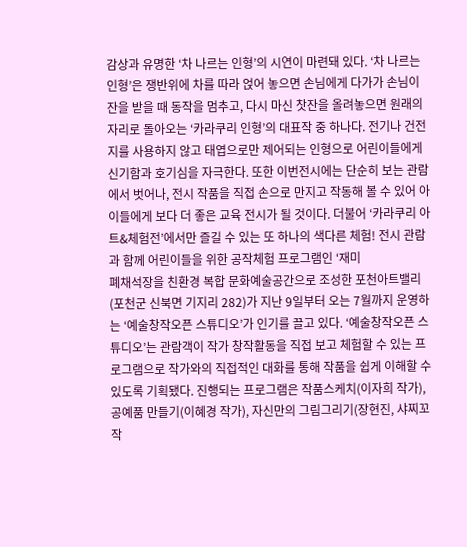감상과 유명한 ‘차 나르는 인형’의 시연이 마련돼 있다. ‘차 나르는 인형’은 쟁반위에 차를 따라 얹어 놓으면 손님에게 다가가 손님이 잔을 받을 때 동작을 멈추고, 다시 마신 찻잔을 올려놓으면 원래의 자리로 돌아오는 ‘카라쿠리 인형’의 대표작 중 하나다. 전기나 건전지를 사용하지 않고 태엽으로만 제어되는 인형으로 어린이들에게 신기함과 호기심을 자극한다. 또한 이번전시에는 단순히 보는 관람에서 벗어나, 전시 작품을 직접 손으로 만지고 작동해 볼 수 있어 아이들에게 보다 더 좋은 교육 전시가 될 것이다. 더불어 ‘카라쿠리 아트&체험전’에서만 즐길 수 있는 또 하나의 색다른 체험! 전시 관람과 함께 어린이들을 위한 공작체험 프로그램인 ‘재미
폐채석장을 친환경 복합 문화예술공간으로 조성한 포천아트밸리(포천군 신북면 기지리 282)가 지난 9일부터 오는 7월까지 운영하는 ‘예술창작오픈 스튜디오’가 인기를 끌고 있다. ‘예술창작오픈 스튜디오’는 관람객이 작가 창작활동을 직접 보고 체험할 수 있는 프로그램으로 작가와의 직접적인 대화를 통해 작품을 쉽게 이해할 수 있도록 기획됐다. 진행되는 프로그램은 작품스케치(이자희 작가), 공예품 만들기(이혜경 작가), 자신만의 그림그리기(장현진, 샤찌꼬 작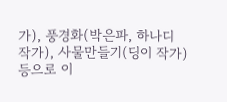가), 풍경화(박은파, 하나디 작가), 사물만들기(딩이 작가) 등으로 이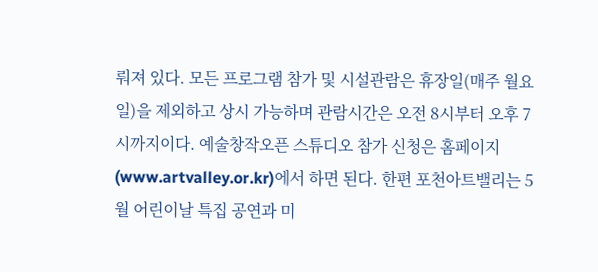뤄져 있다. 모든 프로그램 참가 및 시설관람은 휴장일(매주 월요일)을 제외하고 상시 가능하며 관람시간은 오전 8시부터 오후 7시까지이다. 예술창작오픈 스튜디오 참가 신청은 홈페이지(www.artvalley.or.kr)에서 하면 된다. 한편 포천아트밸리는 5월 어린이날 특집 공연과 미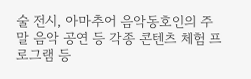술 전시, 아마추어 음악동호인의 주말 음악 공연 등 각종 콘텐츠 체험 프로그램 등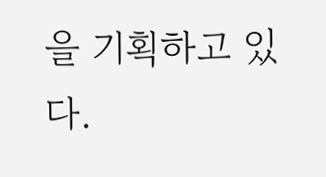을 기획하고 있다.